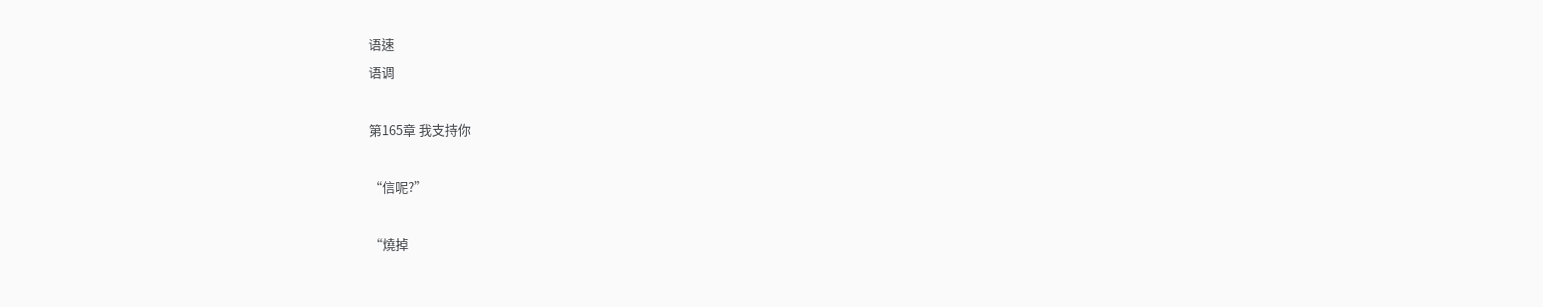语速
语调

第165章 我支持你

“信呢?”

“燒掉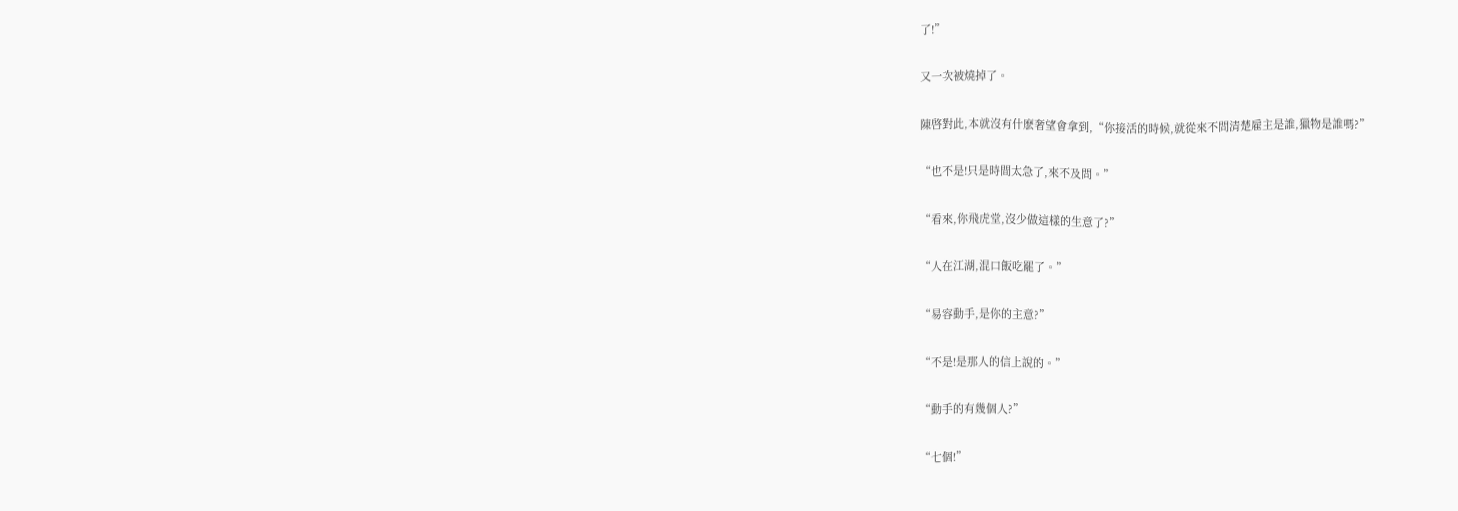了!”

又一次被燒掉了。

陳啓對此,本就沒有什麽奢望會拿到,“你接活的時候,就從來不問清楚雇主是誰,獵物是誰嗎?”

“也不是!只是時間太急了,來不及問。”

“看來,你飛虎堂,沒少做這樣的生意了?”

“人在江湖,混口飯吃罷了。”

“易容動手,是你的主意?”

“不是!是那人的信上說的。”

“動手的有幾個人?”

“七個!”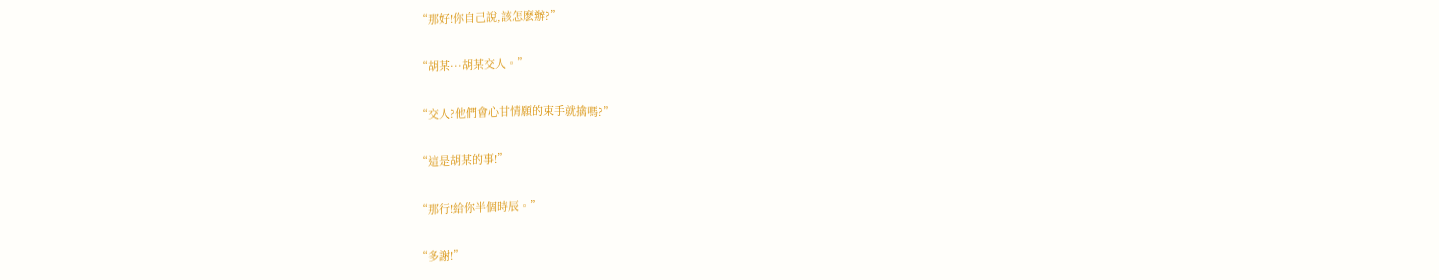“那好!你自己說,該怎麽辦?”

“胡某···胡某交人。”

“交人?他們會心甘情願的束手就擒嗎?”

“這是胡某的事!”

“那行!給你半個時辰。”

“多謝!”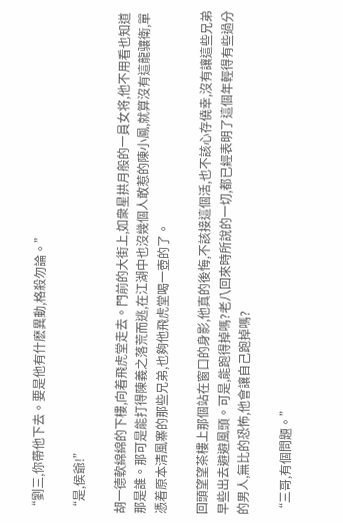“劉三,你帶他下去。要是他有什麽異動,格殺勿論。”

“是,侯爺!”

胡一德軟綿綿的下樓,向着飛虎堂走去。門前的大街上,如衆星拱月般的一員女将,他不用看也知道那是誰。那可是能打得陳義之落荒而逃,在江湖中也沒幾個人敢惹的陳小鳳,就算沒有這龍骧衛,單憑着原本清風寨的那些兄弟,也夠他飛虎堂喝一壺的了。

回頭望望茶樓上那個站在窗口的身影,他真的後悔,不該接這個活,也不該心存僥幸,沒有讓這些兄弟早些出去避避風頭。可是,能跑得掉嗎?老八回來時所說的一切,都已經表明了這個年輕得有些過分的男人,無比的恐怖,他會讓自己跑掉嗎?

“三哥,有個問題。”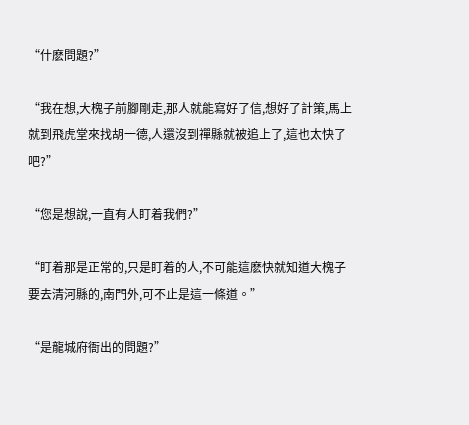“什麽問題?”

“我在想,大槐子前腳剛走,那人就能寫好了信,想好了計策,馬上就到飛虎堂來找胡一德,人還沒到禪縣就被追上了,這也太快了吧?”

“您是想說,一直有人盯着我們?”

“盯着那是正常的,只是盯着的人,不可能這麽快就知道大槐子要去清河縣的,南門外,可不止是這一條道。”

“是龍城府衙出的問題?”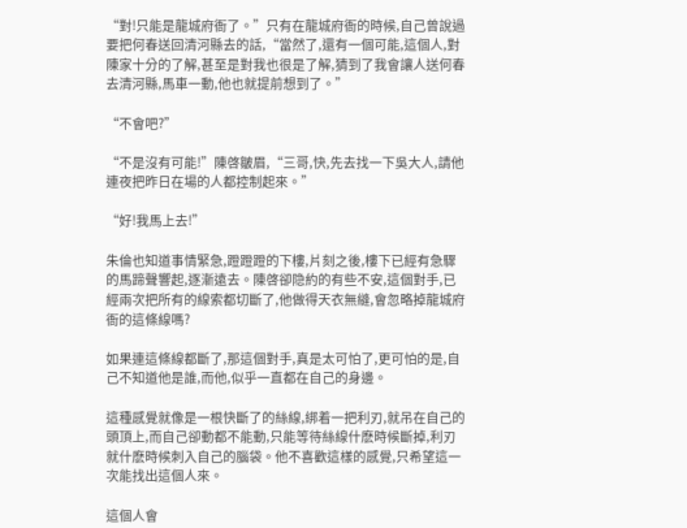“對!只能是龍城府衙了。”只有在龍城府衙的時候,自己曾說過要把何春送回清河縣去的話,“當然了,還有一個可能,這個人,對陳家十分的了解,甚至是對我也很是了解,猜到了我會讓人送何春去清河縣,馬車一動,他也就提前想到了。”

“不會吧?”

“不是沒有可能!”陳啓皺眉,“三哥,快,先去找一下吳大人,請他連夜把昨日在場的人都控制起來。”

“好!我馬上去!”

朱倫也知道事情緊急,蹬蹬蹬的下樓,片刻之後,樓下已經有急驟的馬蹄聲響起,逐漸遠去。陳啓卻隐約的有些不安,這個對手,已經兩次把所有的線索都切斷了,他做得天衣無縫,會忽略掉龍城府衙的這條線嗎?

如果連這條線都斷了,那這個對手,真是太可怕了,更可怕的是,自己不知道他是誰,而他,似乎一直都在自己的身邊。

這種感覺就像是一根快斷了的絲線,綁着一把利刃,就吊在自己的頭頂上,而自己卻動都不能動,只能等待絲線什麽時候斷掉,利刃就什麽時候刺入自己的腦袋。他不喜歡這樣的感覺,只希望這一次能找出這個人來。

這個人會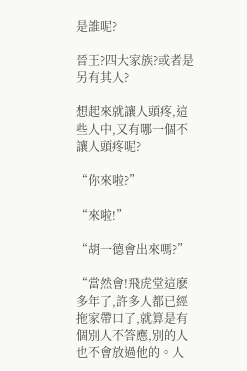是誰呢?

晉王?四大家族?或者是另有其人?

想起來就讓人頭疼,這些人中,又有哪一個不讓人頭疼呢?

“你來啦?”

“來啦!”

“胡一德會出來嗎?”

“當然會!飛虎堂這麽多年了,許多人都已經拖家帶口了,就算是有個別人不答應,別的人也不會放過他的。人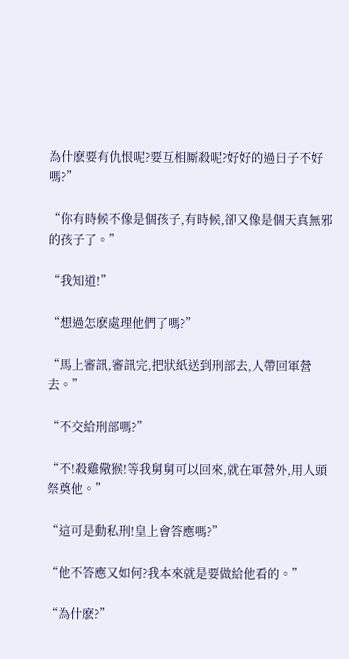為什麽要有仇恨呢?要互相厮殺呢?好好的過日子不好嗎?”

“你有時候不像是個孩子,有時候,卻又像是個天真無邪的孩子了。”

“我知道!”

“想過怎麽處理他們了嗎?”

“馬上審訊,審訊完,把狀紙送到刑部去,人帶回軍營去。”

“不交給刑部嗎?”

“不!殺雞儆猴!等我舅舅可以回來,就在軍營外,用人頭祭奠他。”

“這可是動私刑!皇上會答應嗎?”

“他不答應又如何?我本來就是要做給他看的。”

“為什麽?”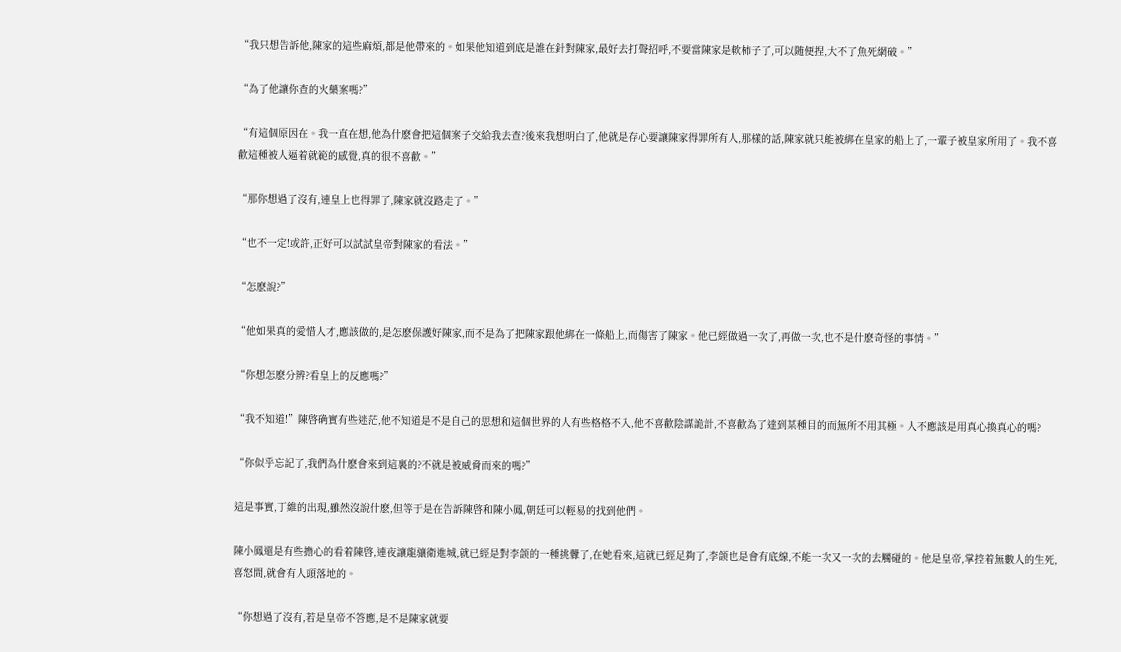“我只想告訴他,陳家的這些麻煩,都是他帶來的。如果他知道到底是誰在針對陳家,最好去打聲招呼,不要當陳家是軟柿子了,可以随便捏,大不了魚死網破。”

“為了他讓你查的火藥案嗎?”

“有這個原因在。我一直在想,他為什麽會把這個案子交給我去查?後來我想明白了,他就是存心要讓陳家得罪所有人,那樣的話,陳家就只能被綁在皇家的船上了,一輩子被皇家所用了。我不喜歡這種被人逼着就範的感覺,真的很不喜歡。”

“那你想過了沒有,連皇上也得罪了,陳家就沒路走了。”

“也不一定!或許,正好可以試試皇帝對陳家的看法。”

“怎麽說?”

“他如果真的愛惜人才,應該做的,是怎麽保護好陳家,而不是為了把陳家跟他綁在一條船上,而傷害了陳家。他已經做過一次了,再做一次,也不是什麽奇怪的事情。”

“你想怎麽分辨?看皇上的反應嗎?”

“我不知道!”陳啓确實有些迷茫,他不知道是不是自己的思想和這個世界的人有些格格不入,他不喜歡陰謀詭計,不喜歡為了達到某種目的而無所不用其極。人不應該是用真心換真心的嗎?

“你似乎忘記了,我們為什麽會來到這裏的?不就是被威脅而來的嗎?”

這是事實,丁維的出現,雖然沒說什麽,但等于是在告訴陳啓和陳小鳳,朝廷可以輕易的找到他們。

陳小鳳還是有些擔心的看着陳啓,連夜讓龍骧衛進城,就已經是對李颌的一種挑釁了,在她看來,這就已經足夠了,李颌也是會有底線,不能一次又一次的去觸碰的。他是皇帝,掌控着無數人的生死,喜怒間,就會有人頭落地的。

“你想過了沒有,若是皇帝不答應,是不是陳家就要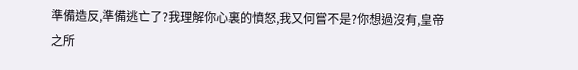準備造反,準備逃亡了?我理解你心裏的憤怒,我又何嘗不是?你想過沒有,皇帝之所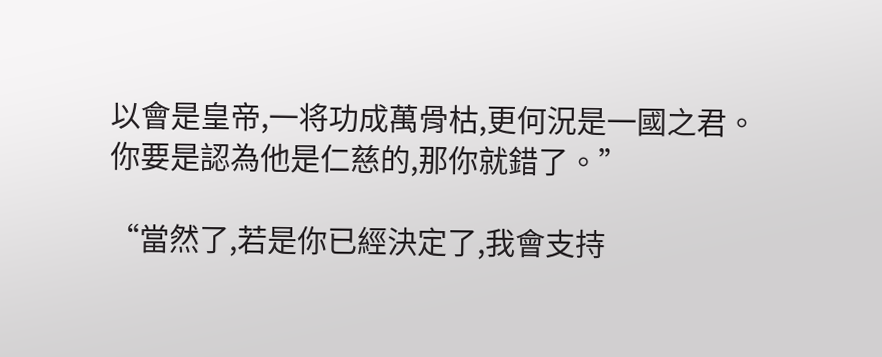以會是皇帝,一将功成萬骨枯,更何況是一國之君。你要是認為他是仁慈的,那你就錯了。”

“當然了,若是你已經決定了,我會支持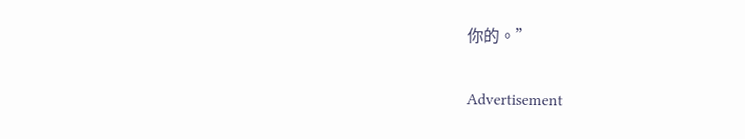你的。”

Advertisement